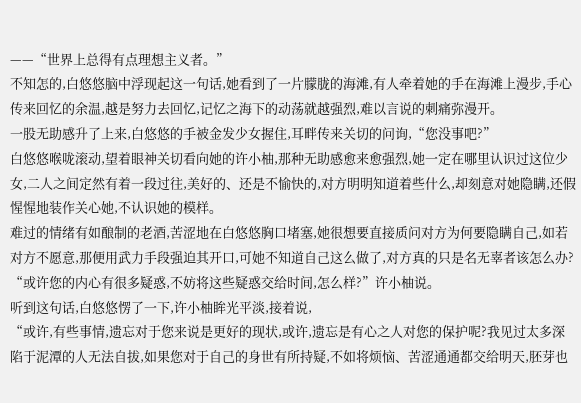——“世界上总得有点理想主义者。”
不知怎的,白悠悠脑中浮现起这一句话,她看到了一片朦胧的海滩,有人牵着她的手在海滩上漫步,手心传来回忆的余温,越是努力去回忆,记忆之海下的动荡就越强烈,难以言说的刺痛弥漫开。
一股无助感升了上来,白悠悠的手被金发少女握住,耳畔传来关切的问询,“您没事吧?”
白悠悠喉咙滚动,望着眼神关切看向她的许小柚,那种无助感愈来愈强烈,她一定在哪里认识过这位少女,二人之间定然有着一段过往,美好的、还是不愉快的,对方明明知道着些什么,却刻意对她隐瞒,还假惺惺地装作关心她,不认识她的模样。
难过的情绪有如酿制的老酒,苦涩地在白悠悠胸口堵塞,她很想要直接质问对方为何要隐瞒自己,如若对方不愿意,那便用武力手段强迫其开口,可她不知道自己这么做了,对方真的只是名无辜者该怎么办?
“或许您的内心有很多疑惑,不妨将这些疑惑交给时间,怎么样?”许小柚说。
听到这句话,白悠悠愣了一下,许小柚眸光平淡,接着说,
“或许,有些事情,遗忘对于您来说是更好的现状,或许,遗忘是有心之人对您的保护呢?我见过太多深陷于泥潭的人无法自拔,如果您对于自己的身世有所持疑,不如将烦恼、苦涩通通都交给明天,胚芽也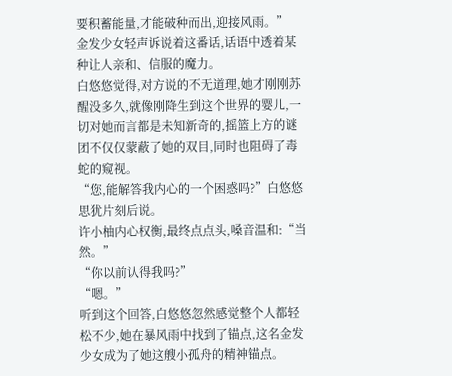要积蓄能量,才能破种而出,迎接风雨。”
金发少女轻声诉说着这番话,话语中透着某种让人亲和、信服的魔力。
白悠悠觉得,对方说的不无道理,她才刚刚苏醒没多久,就像刚降生到这个世界的婴儿,一切对她而言都是未知新奇的,摇篮上方的谜团不仅仅蒙蔽了她的双目,同时也阻碍了毒蛇的窥视。
“您,能解答我内心的一个困惑吗?”白悠悠思犹片刻后说。
许小柚内心权衡,最终点点头,嗓音温和:“当然。”
“你以前认得我吗?”
“嗯。”
听到这个回答,白悠悠忽然感觉整个人都轻松不少,她在暴风雨中找到了锚点,这名金发少女成为了她这艘小孤舟的精神锚点。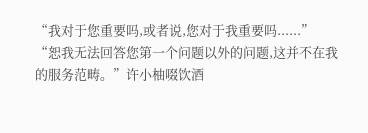“我对于您重要吗,或者说,您对于我重要吗......”
“恕我无法回答您第一个问题以外的问题,这并不在我的服务范畴。”许小柚啜饮酒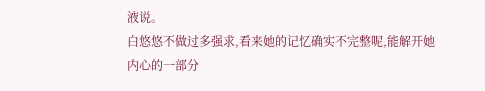液说。
白悠悠不做过多强求,看来她的记忆确实不完整呢,能解开她内心的一部分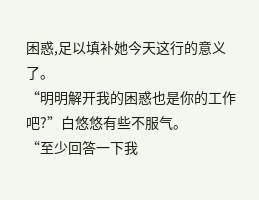困惑,足以填补她今天这行的意义了。
“明明解开我的困惑也是你的工作吧?”白悠悠有些不服气。
“至少回答一下我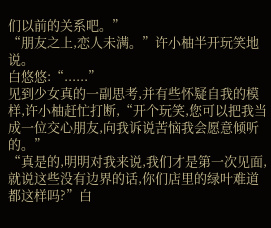们以前的关系吧。”
“朋友之上,恋人未满。”许小柚半开玩笑地说。
白悠悠:“......”
见到少女真的一副思考,并有些怀疑自我的模样,许小柚赶忙打断,“开个玩笑,您可以把我当成一位交心朋友,向我诉说苦恼我会愿意倾听的。”
“真是的,明明对我来说,我们才是第一次见面,就说这些没有边界的话,你们店里的绿叶难道都这样吗?”白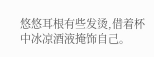悠悠耳根有些发烫,借着杯中冰凉酒液掩饰自己。